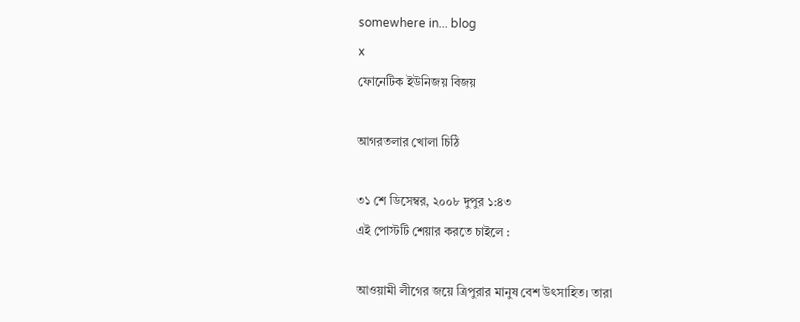somewhere in... blog
x
ফোনেটিক ইউনিজয় বিজয়

আগরতলার খোলা চিঠি

৩১ শে ডিসেম্বর, ২০০৮ দুপুর ১:৪৩
এই পোস্টটি শেয়ার করতে চাইলে :

আওয়ামী লীগের জয়ে ত্রিপুরার মানুষ বেশ উৎসাহিত। তারা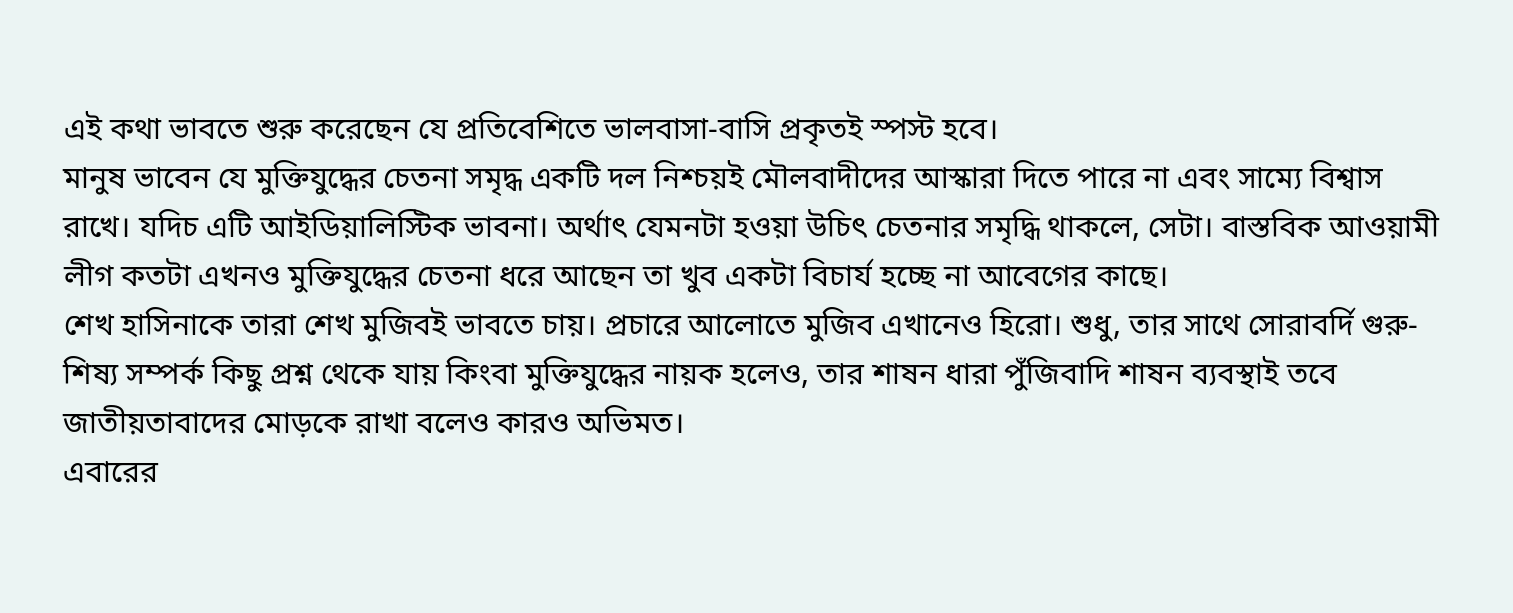এই কথা ভাবতে শুরু করেছেন যে প্রতিবেশিতে ভালবাসা-বাসি প্রকৃতই স্পস্ট হবে।
মানুষ ভাবেন যে মুক্তিযুদ্ধের চেতনা সমৃদ্ধ একটি দল নিশ্চয়ই মৌলবাদীদের আস্কারা দিতে পারে না এবং সাম্যে বিশ্বাস রাখে। যদিচ এটি আইডিয়ালিস্টিক ভাবনা। অর্থাৎ যেমনটা হওয়া উচিৎ চেতনার সমৃদ্ধি থাকলে, সেটা। বাস্তবিক আওয়ামী লীগ কতটা এখনও মুক্তিযুদ্ধের চেতনা ধরে আছেন তা খুব একটা বিচার্য হচ্ছে না আবেগের কাছে।
শেখ হাসিনাকে তারা শেখ মুজিবই ভাবতে চায়। প্রচারে আলোতে মুজিব এখানেও হিরো। শুধু, তার সাথে সোরাবর্দি গুরু-শিষ্য সম্পর্ক কিছু প্রশ্ন থেকে যায় কিংবা মুক্তিযুদ্ধের নায়ক হলেও, তার শাষন ধারা পুঁজিবাদি শাষন ব্যবস্থাই তবে জাতীয়তাবাদের মোড়কে রাখা বলেও কারও অভিমত।
এবারের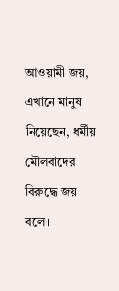আওয়ামী জয়, এখানে মানুষ নিয়েছেন, ধর্মীয় মৌলবাদের বিরুদ্ধে জয় বলে।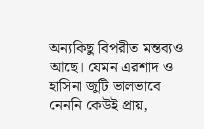অন্যকিছু বিপরীত মন্তব্যও আছে। যেমন এরশাদ ও হাসিনা জুটি ভালভাবে নেননি কেউই প্রায়,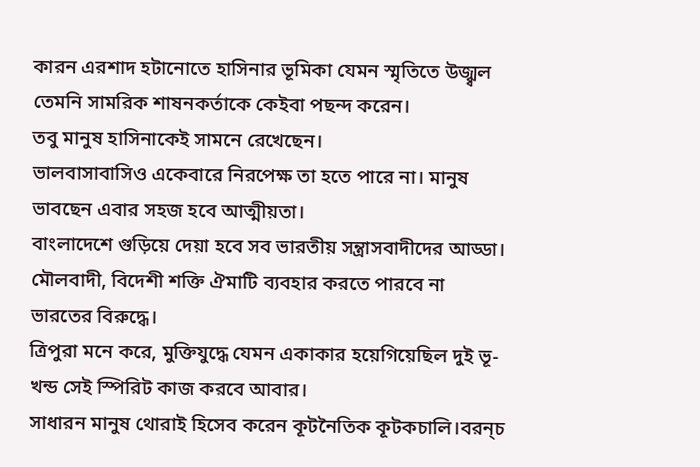কারন এরশাদ হটানোতে হাসিনার ভূমিকা যেমন স্মৃতিতে উজ্ঝ্বল তেমনি সামরিক শাষনকর্তাকে কেইবা পছন্দ করেন।
তবু মানুষ হাসিনাকেই সামনে রেখেছেন।
ভালবাসাবাসিও একেবারে নিরপেক্ষ তা হতে পারে না। মানুষ ভাবছেন এবার সহজ হবে আত্মীয়তা।
বাংলাদেশে গুড়িয়ে দেয়া হবে সব ভারতীয় সন্ত্রাসবাদীদের আড্ডা। মৌলবাদী, বিদেশী শক্তি ঐমাটি ব্যবহার করতে পারবে না ভারতের বিরুদ্ধে।
ত্রিপুরা মনে করে, মুক্তিযুদ্ধে যেমন একাকার হয়েগিয়েছিল দুই ভূ-খন্ড সেই স্পিরিট কাজ করবে আবার।
সাধারন মানুষ থোরাই হিসেব করেন কূটনৈতিক কূটকচালি।বরন্চ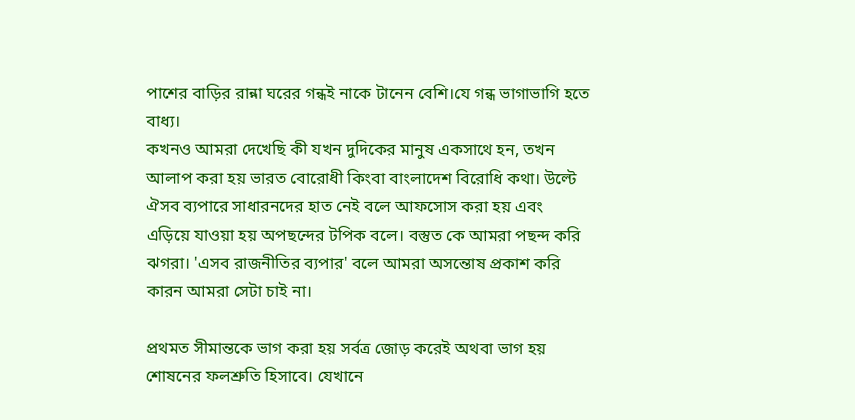পাশের বাড়ির রান্না ঘরের গন্ধই নাকে টানেন বেশি।যে গন্ধ ভাগাভাগি হতে বাধ্য।
কখনও আমরা দেখেছি কী যখন দুদিকের মানুষ একসাথে হন, তখন আলাপ করা হয় ভারত বোরোধী কিংবা বাংলাদেশ বিরোধি কথা। উল্টে
ঐসব ব্যপারে সাধারনদের হাত নেই বলে আফসোস করা হয় এবং
এড়িয়ে যাওয়া হয় অপছন্দের টপিক বলে। বস্তুত কে আমরা পছন্দ করি ঝগরা। 'এসব রাজনীতির ব্যপার' বলে আমরা অসন্তোষ প্রকাশ করি কারন আমরা সেটা চাই না।

প্রথমত সীমান্তকে ভাগ করা হয় সর্বত্র জোড় করেই অথবা ভাগ হয় শোষনের ফলশ্রুতি হিসাবে। যেখানে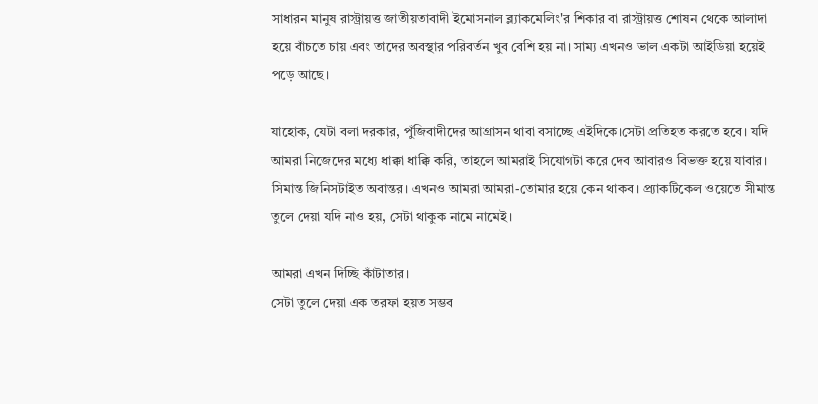সাধারন মানুষ রাস্ট্রায়ত্ত জাতীয়তাবাদী ইমোসনাল ব্ল্যাকমেলিং'র শিকার বা রাস্ট্রায়ত্ত শোষন থেকে আলাদা হয়ে বাঁচতে চায় এবং তাদের অবস্থার পরিবর্তন খুব বেশি হয় না। সাম্য এখনও ভাল একটা আইডিয়া হয়েই পড়ে আছে।

যাহোক, যেটা বলা দরকার, পুঁজিবাদীদের আগ্রাসন থাবা বসাচ্ছে এইদিকে।সেটা প্রতিহত করতে হবে। যদি আমরা নিজেদের মধ্যে ধাক্কা ধাক্কি করি, তাহলে আমরাই সিযোগটা করে দেব আবারও বিভক্ত হয়ে যাবার।
সিমান্ত জিনিসটাইত অবান্তর। এখনও আমরা আমরা-তোমার হয়ে কেন থাকব। প্র্যাকটিকেল ওয়েতে সীমান্ত তুলে দেয়া যদি নাও হয়, সেটা থাকুক নামে নামেই।

আমরা এখন দিচ্ছি কাঁটাতার।
সেটা তুলে দেয়া এক তরফা হয়ত সম্ভব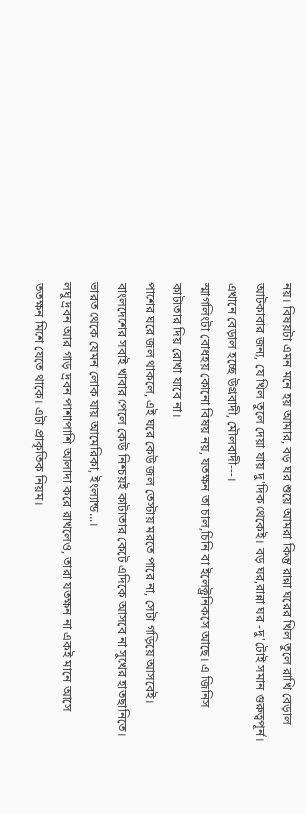নয়। বিষয়টা এমন মনে হয় আমার, বড় ঘর শুয়ে আমরা কিন্তু রান্না ঘরের খিল তুলে রাখি বেড়াল আটকাবার জন্য, যে খিল তুলে দেয়া যায় দু'দিক থেকেই। বড় ঘর,রান্না ঘর -দু'টোই সমান গুরুত্বপূর্ন।
এখানে বেড়াল হচ্ছে উগ্রবাদী, মৌলবাদী---।
স্মাগলিংটা বোধহয় কোনো বিষয় নয়, যতক্ষন তা চাল,চিনি বা ইলেক্ট্রনিকসে আছে। এ জিনিস কাটাতার দিয় রোখা যাবে না।
পাশের ঘরে জল থাকলে, এই ঘরে কেউ জল তেস্টায় মরতে পারে না, সেটা গড়িয়ে আসবেই।
বাংলদেশের সবাই খাবার পেলে কেউ নিশ্চয়ই কাটাতার কেটে এদিকে আসবে না সুখের হাতছানিতে।
ভারত থেকে যেমন লোক যায় আমেরিকা, ইংল্যান্ড...।
লঘু দ্রবন আর গাড় দ্রবন পাশাপাশি আলাদা করে রাখলেও, তারা যতক্ষন না একই মানে আসে ততক্ষন মিশে যেতে থাকে। এটা প্রাকৃতিক নিয়ম।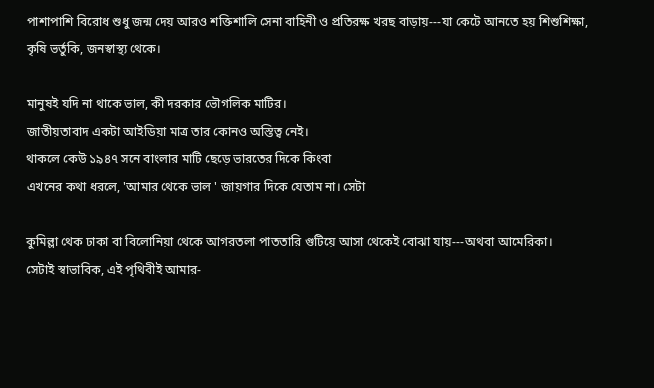পাশাপাশি বিরোধ শুধু জন্ম দেয় আরও শক্তিশালি সেনা বাহিনী ও প্রতিরক্ষ খরছ বাড়ায়---যা কেটে আনতে হয় শিশুশিক্ষা,
কৃষি ভর্তুকি, জনস্বাস্থ্য থেকে।

মানুষই যদি না থাকে ভাল, কী দরকার ভৌগলিক মাটির।
জাতীয়তাবাদ একটা আইডিয়া মাত্র তার কোনও অস্তিত্ব নেই।
থাকলে কেউ ১৯৪৭ সনে বাংলার মাটি ছেড়ে ভারতের দিকে কিংবা
এখনের কথা ধরলে, 'আমার থেকে ভাল ' জায়গার দিকে যেতাম না। সেটা

কুমিল্লা থেক ঢাকা বা বিলোনিয়া থেকে আগরতলা পাততারি গুটিয়ে আসা থেকেই বোঝা যায়---অথবা আমেরিকা।
সেটাই স্বাভাবিক, এই পৃথিবীই আমার-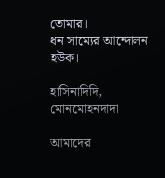তোমার।
ধন সাম্যের আন্দোলন হউক।

হাসিনাদিদি, মোনমোহনদাদা

আমাদের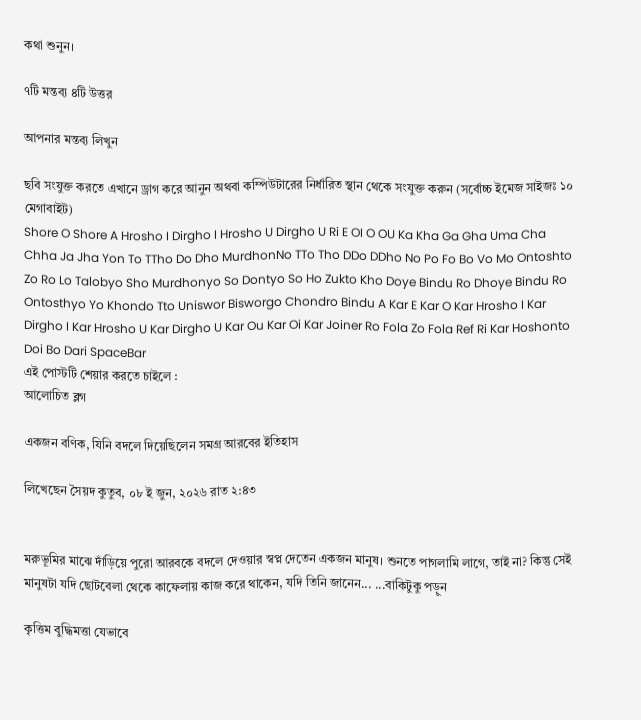কথা শুনুন।

৭টি মন্তব্য ৪টি উত্তর

আপনার মন্তব্য লিখুন

ছবি সংযুক্ত করতে এখানে ড্রাগ করে আনুন অথবা কম্পিউটারের নির্ধারিত স্থান থেকে সংযুক্ত করুন (সর্বোচ্চ ইমেজ সাইজঃ ১০ মেগাবাইট)
Shore O Shore A Hrosho I Dirgho I Hrosho U Dirgho U Ri E OI O OU Ka Kha Ga Gha Uma Cha Chha Ja Jha Yon To TTho Do Dho MurdhonNo TTo Tho DDo DDho No Po Fo Bo Vo Mo Ontoshto Zo Ro Lo Talobyo Sho Murdhonyo So Dontyo So Ho Zukto Kho Doye Bindu Ro Dhoye Bindu Ro Ontosthyo Yo Khondo Tto Uniswor Bisworgo Chondro Bindu A Kar E Kar O Kar Hrosho I Kar Dirgho I Kar Hrosho U Kar Dirgho U Kar Ou Kar Oi Kar Joiner Ro Fola Zo Fola Ref Ri Kar Hoshonto Doi Bo Dari SpaceBar
এই পোস্টটি শেয়ার করতে চাইলে :
আলোচিত ব্লগ

একজন বণিক, যিনি বদলে দিয়েছিলেন সমগ্র আরবের ইতিহাস

লিখেছেন সৈয়দ কুতুব, ০৮ ই জুন, ২০২৬ রাত ২:৪৩


মরুভূমির মাঝে দাঁড়িয়ে পুরো আরবকে বদলে দেওয়ার স্বপ্ন দেতেন একজন মানুষ। শুনতে পাগলামি লাগে, তাই না? কিন্তু সেই মানুষটা যদি ছোটবেলা থেকে কাফেলায় কাজ করে থাকেন, যদি তিনি জানেন... ...বাকিটুকু পড়ুন

কৃত্তিম বুদ্ধিমত্তা যেভাবে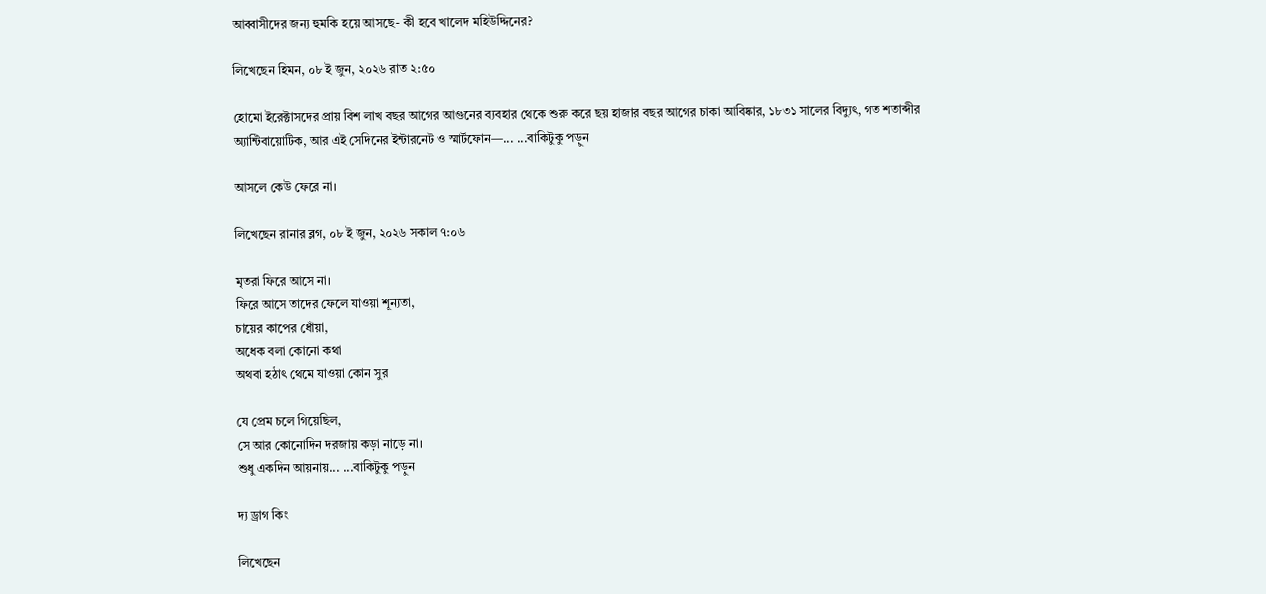আব্বাসীদের জন্য হুমকি হয়ে আসছে- কী হবে খালেদ মহিউদ্দিনের?

লিখেছেন হিমন, ০৮ ই জুন, ২০২৬ রাত ২:৫০

হোমো ইরেক্টাসদের প্রায় বিশ লাখ বছর আগের আগুনের ব্যবহার থেকে শুরু করে ছয় হাজার বছর আগের চাকা আবিষ্কার, ১৮৩১ সালের বিদ্যুৎ, গত শতাব্দীর অ্যান্টিবায়োটিক, আর এই সেদিনের ইন্টারনেট ও স্মার্টফোন—... ...বাকিটুকু পড়ুন

আসলে কেউ ফেরে না।

লিখেছেন রানার ব্লগ, ০৮ ই জুন, ২০২৬ সকাল ৭:০৬

মৃতরা ফিরে আসে না।
ফিরে আসে তাদের ফেলে যাওয়া শূন্যতা,
চায়ের কাপের ধোঁয়া,
অধেক বলা কোনো কথা
অথবা হঠাৎ থেমে যাওয়া কোন সুর

যে প্রেম চলে গিয়েছিল,
সে আর কোনোদিন দরজায় কড়া নাড়ে না।
শুধু একদিন আয়নায়... ...বাকিটুকু পড়ুন

দ্য ড্রাগ কিং

লিখেছেন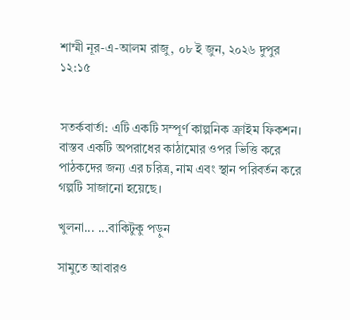শাম্মী নূর-এ-আলম রাজু, ০৮ ই জুন, ২০২৬ দুপুর ১২:১৫


সতর্কবার্তা: এটি একটি সম্পূর্ণ কাল্পনিক ক্রাইম ফিকশন। বাস্তব একটি অপরাধের কাঠামোর ওপর ভিত্তি করে পাঠকদের জন্য এর চরিত্র, নাম এবং স্থান পরিবর্তন করে গল্পটি সাজানো হয়েছে।

খুলনা... ...বাকিটুকু পড়ুন

সামুতে আবারও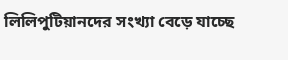লিলিপুটিয়ানদের সংখ্যা বেড়ে যাচ্ছে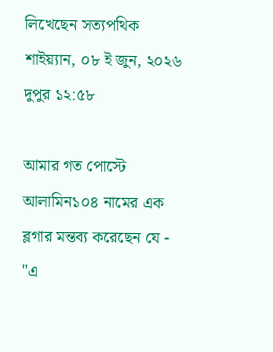লিখেছেন সত্যপথিক শাইয়্যান, ০৮ ই জুন, ২০২৬ দুপুর ১২:৫৮

আমার গত পোস্টে আলামিন১০৪ নামের এক ব্লগার মন্তব্য করেছেন যে - "এ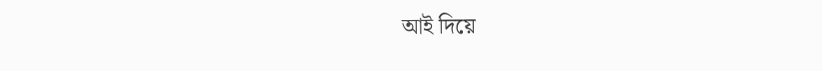আই দিয়ে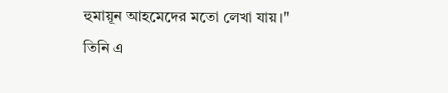হুমায়ূন আহমেদের মতো লেখা যায়।"
তিনি এ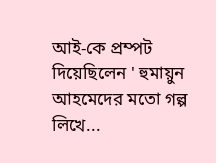আই-কে প্রম্পট দিয়েছিলেন ' হুমায়ুন আহমেদের মতো গল্প লিখে...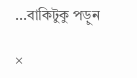...বাকিটুকু পড়ুন

×